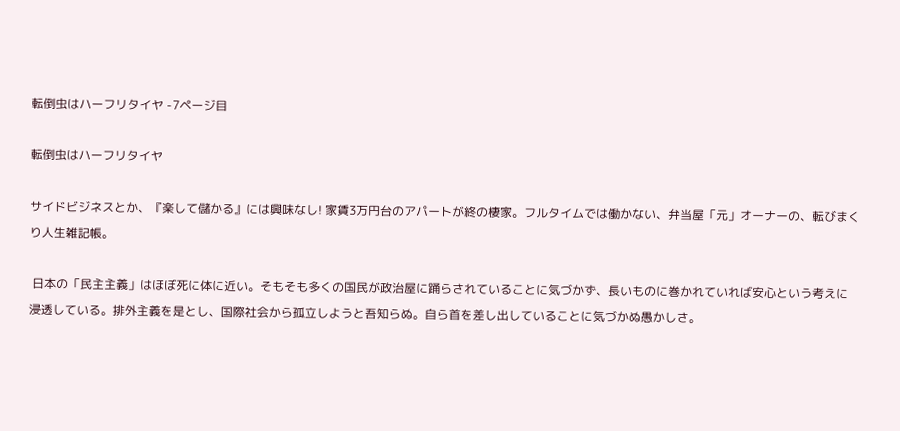転倒虫はハーフリタイヤ -7ページ目

転倒虫はハーフリタイヤ

サイドビジネスとか、『楽して儲かる』には興味なし! 家賃3万円台のアパートが終の棲家。フルタイムでは働かない、弁当屋「元」オーナーの、転びまくり人生雑記帳。

 日本の「民主主義」はほぼ死に体に近い。そもそも多くの国民が政治屋に踊らされていることに気づかず、長いものに巻かれていれば安心という考えに浸透している。排外主義を是とし、国際社会から孤立しようと吾知らぬ。自ら首を差し出していることに気づかぬ愚かしさ。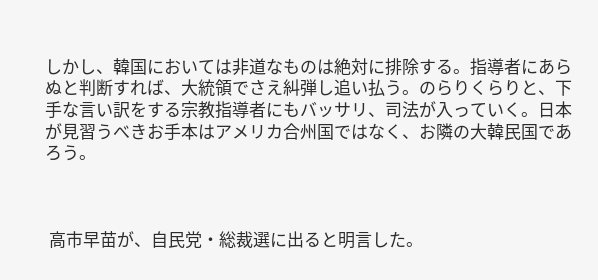しかし、韓国においては非道なものは絶対に排除する。指導者にあらぬと判断すれば、大統領でさえ糾弾し追い払う。のらりくらりと、下手な言い訳をする宗教指導者にもバッサリ、司法が入っていく。日本が見習うべきお手本はアメリカ合州国ではなく、お隣の大韓民国であろう。



 高市早苗が、自民党・総裁選に出ると明言した。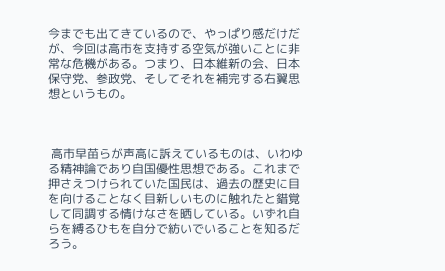今までも出てきているので、やっぱり感だけだが、今回は高市を支持する空気が強いことに非常な危機がある。つまり、日本維新の会、日本保守党、参政党、そしてそれを補完する右翼思想というもの。



 高市早苗らが声高に訴えているものは、いわゆる精神論であり自国優性思想である。これまで押さえつけられていた国民は、過去の歴史に目を向けることなく目新しいものに触れたと錯覚して同調する情けなさを晒している。いずれ自らを縛るひもを自分で紡いでいることを知るだろう。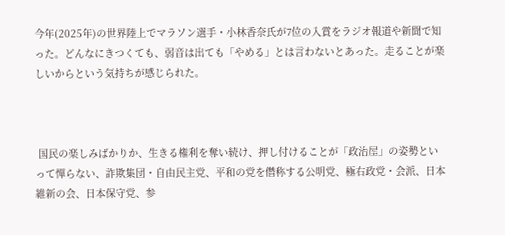今年(2025年)の世界陸上でマラソン選手・小林香奈氏が7位の入賞をラジオ報道や新聞で知った。どんなにきつくても、弱音は出ても「やめる」とは言わないとあった。走ることが楽しいからという気持ちが感じられた。



 国民の楽しみばかりか、生きる権利を奪い続け、押し付けることが「政治屋」の姿勢といって憚らない、詐欺集団・自由民主党、平和の党を僭称する公明党、極右政党・会派、日本維新の会、日本保守党、参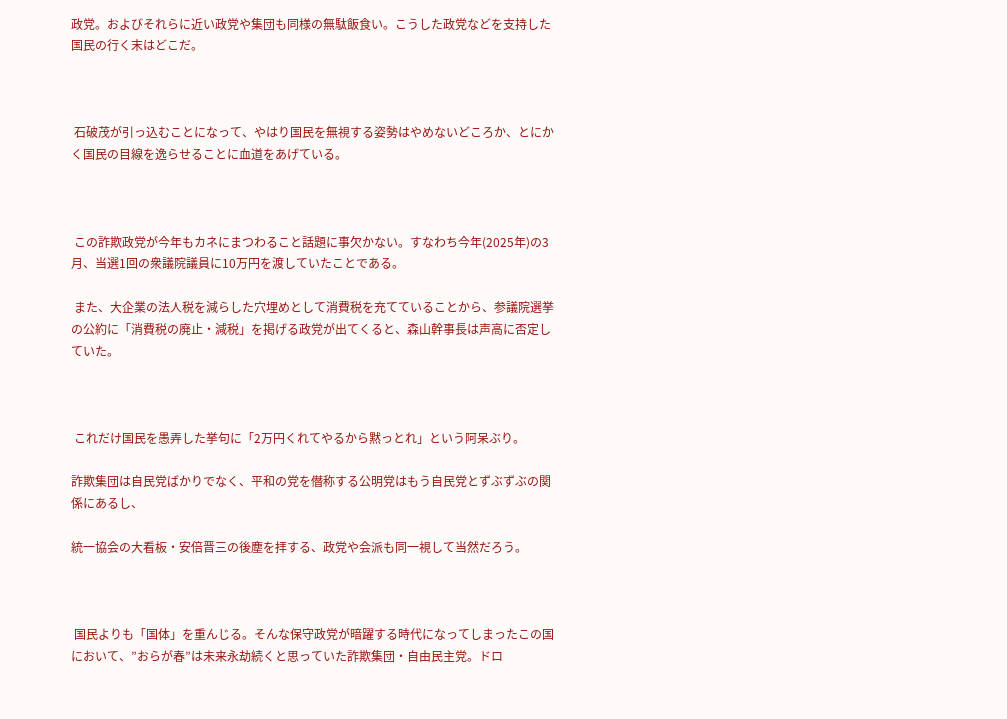政党。およびそれらに近い政党や集団も同様の無駄飯食い。こうした政党などを支持した国民の行く末はどこだ。



 石破茂が引っ込むことになって、やはり国民を無視する姿勢はやめないどころか、とにかく国民の目線を逸らせることに血道をあげている。



 この詐欺政党が今年もカネにまつわること話題に事欠かない。すなわち今年(2025年)の3月、当選1回の衆議院議員に10万円を渡していたことである。

 また、大企業の法人税を減らした穴埋めとして消費税を充てていることから、参議院選挙の公約に「消費税の廃止・減税」を掲げる政党が出てくると、森山幹事長は声高に否定していた。



 これだけ国民を愚弄した挙句に「2万円くれてやるから黙っとれ」という阿呆ぶり。

詐欺集団は自民党ばかりでなく、平和の党を僭称する公明党はもう自民党とずぶずぶの関係にあるし、

統一協会の大看板・安倍晋三の後塵を拝する、政党や会派も同一視して当然だろう。



 国民よりも「国体」を重んじる。そんな保守政党が暗躍する時代になってしまったこの国において、”おらが春”は未来永劫続くと思っていた詐欺集団・自由民主党。ドロ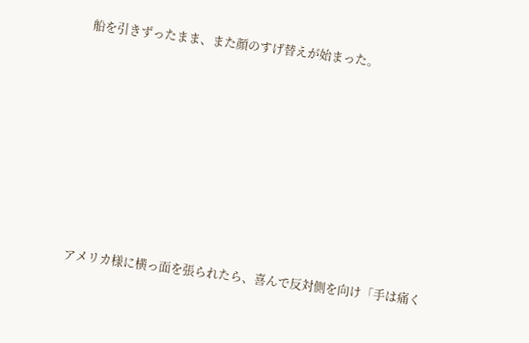船を引きずったまま、また顔のすげ替えが始まった。









アメリカ様に横っ面を張られたら、喜んで反対側を向け「手は痛く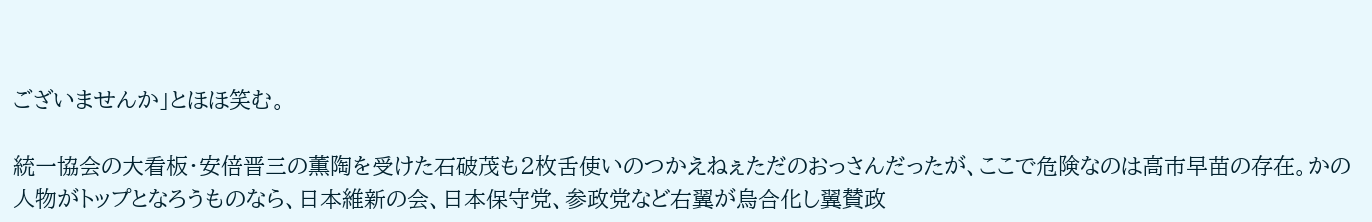ございませんか」とほほ笑む。

統一協会の大看板・安倍晋三の薫陶を受けた石破茂も2枚舌使いのつかえねぇただのおっさんだったが、ここで危険なのは高市早苗の存在。かの人物がトップとなろうものなら、日本維新の会、日本保守党、参政党など右翼が烏合化し翼賛政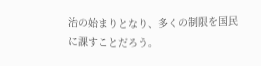治の始まりとなり、多くの制限を国民に課すことだろう。